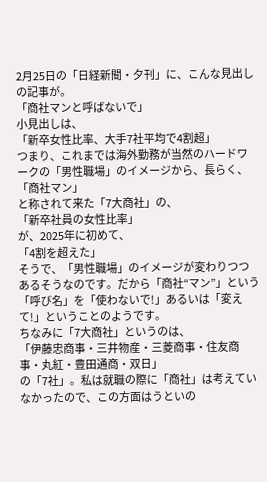2月25日の「日経新聞・夕刊」に、こんな見出しの記事が。
「商社マンと呼ばないで」
小見出しは、
「新卒女性比率、大手7社平均で4割超」
つまり、これまでは海外勤務が当然のハードワークの「男性職場」のイメージから、長らく、
「商社マン」
と称されて来た「7大商社」の、
「新卒社員の女性比率」
が、2025年に初めて、
「4割を超えた」
そうで、「男性職場」のイメージが変わりつつあるそうなのです。だから「商社“マン”」という「呼び名」を「使わないで!」あるいは「変えて!」ということのようです。
ちなみに「7大商社」というのは、
「伊藤忠商事・三井物産・三菱商事・住友商事・丸紅・豊田通商・双日」
の「7社」。私は就職の際に「商社」は考えていなかったので、この方面はうといの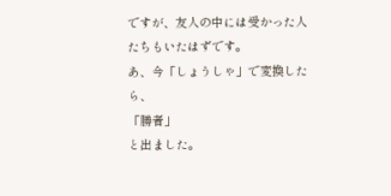ですが、友人の中には受かった人たちもいたはずです。
あ、今「しょうしゃ」で変換したら、
「勝者」
と出ました。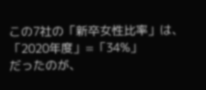この7社の「新卒女性比率」は、
「2020年度」=「34%」
だったのが、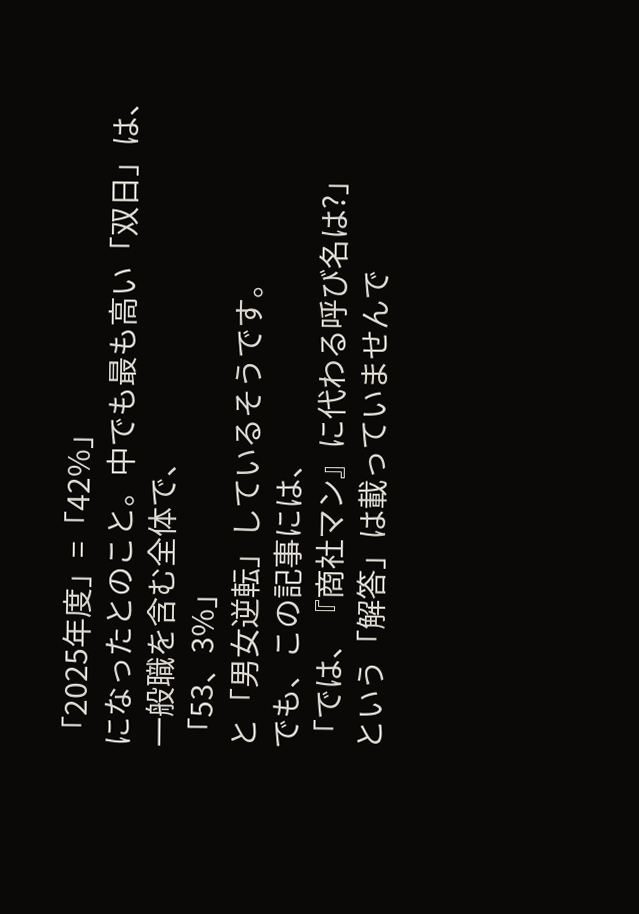「2025年度」=「42%」
になったとのこと。中でも最も高い「双日」は、一般職を含む全体で、
「53、3%」
と「男女逆転」しているそうです。
でも、この記事には、
「では、『商社マン』に代わる呼び名は?」
という「解答」は載っていませんで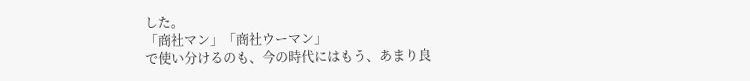した。
「商社マン」「商社ウーマン」
で使い分けるのも、今の時代にはもう、あまり良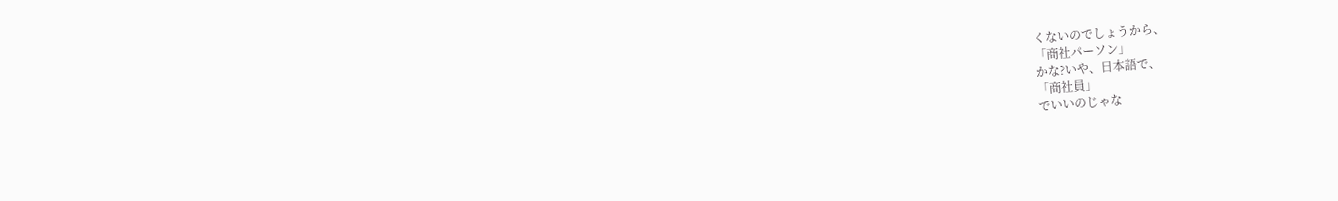くないのでしょうから、
「商社パーソン」
かな?いや、日本語で、
「商社員」
でいいのじゃな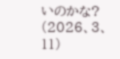いのかな?
(2026、3、11)